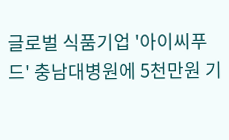글로벌 식품기업 '아이씨푸드' 충남대병원에 5천만원 기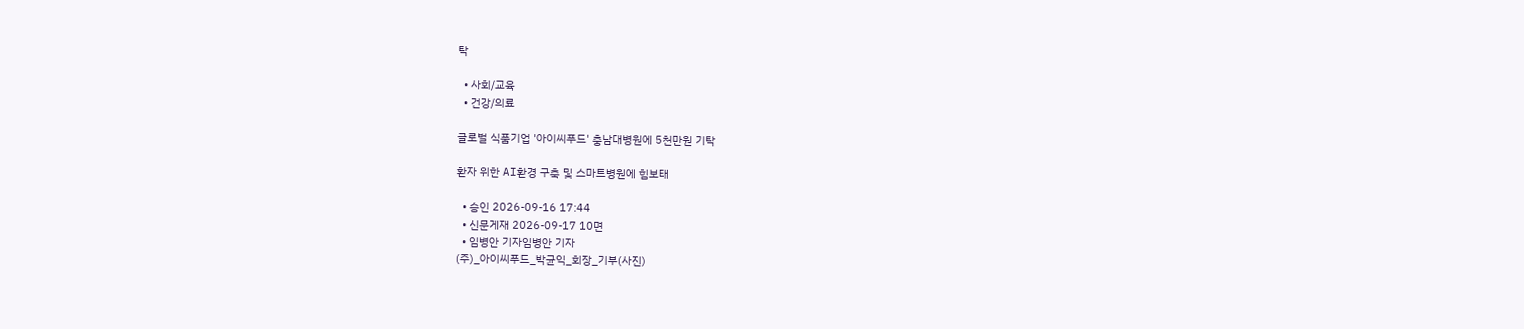탁

  • 사회/교육
  • 건강/의료

글로벌 식품기업 '아이씨푸드' 충남대병원에 5천만원 기탁

환자 위한 AI환경 구축 및 스마트병원에 힘보태

  • 승인 2026-09-16 17:44
  • 신문게재 2026-09-17 10면
  • 임병안 기자임병안 기자
(주)_아이씨푸드_박균익_회장_기부(사진)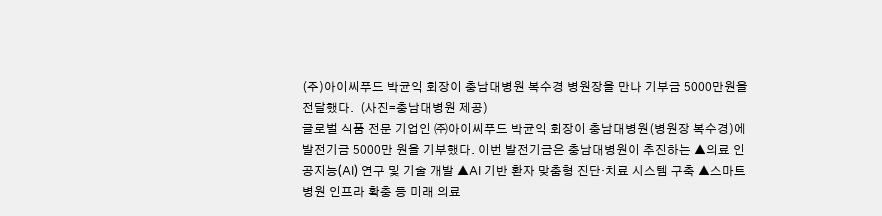(주)아이씨푸드 박균익 회장이 충남대병원 복수경 병원장을 만나 기부금 5000만원을 전달했다.  (사진=충남대병원 제공)
글로벌 식품 전문 기업인 ㈜아이씨푸드 박균익 회장이 충남대병원(병원장 복수경)에 발전기금 5000만 원을 기부했다. 이번 발전기금은 충남대병원이 추진하는 ▲의료 인공지능(AI) 연구 및 기술 개발 ▲AI 기반 환자 맞춤형 진단·치료 시스템 구축 ▲스마트병원 인프라 확충 등 미래 의료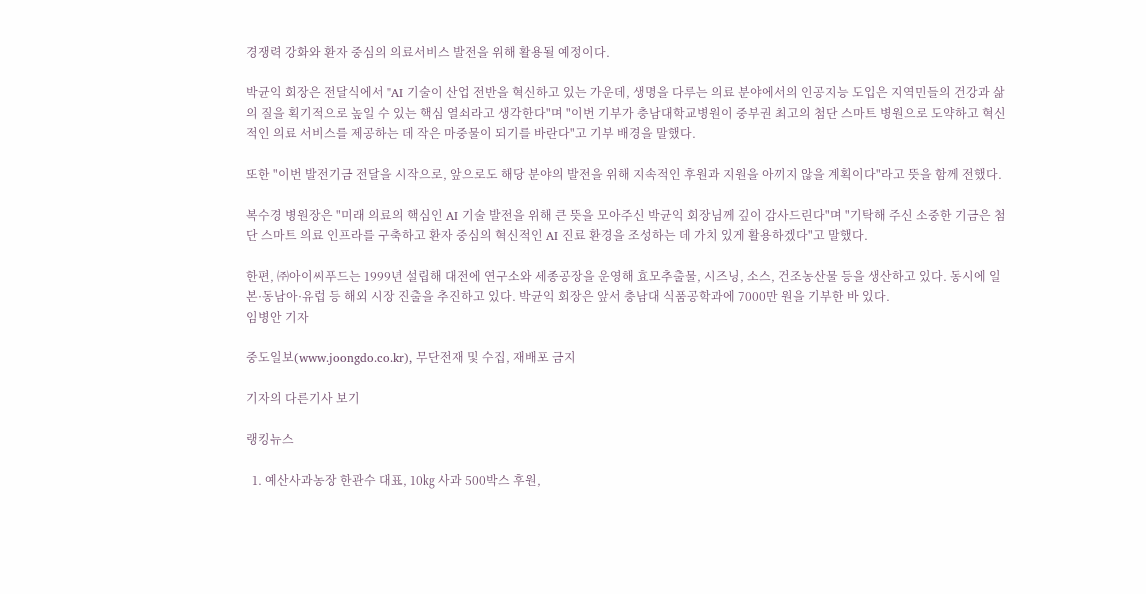경쟁력 강화와 환자 중심의 의료서비스 발전을 위해 활용될 예정이다.

박균익 회장은 전달식에서 "AI 기술이 산업 전반을 혁신하고 있는 가운데, 생명을 다루는 의료 분야에서의 인공지능 도입은 지역민들의 건강과 삶의 질을 획기적으로 높일 수 있는 핵심 열쇠라고 생각한다"며 "이번 기부가 충남대학교병원이 중부권 최고의 첨단 스마트 병원으로 도약하고 혁신적인 의료 서비스를 제공하는 데 작은 마중물이 되기를 바란다"고 기부 배경을 말했다.

또한 "이번 발전기금 전달을 시작으로, 앞으로도 해당 분야의 발전을 위해 지속적인 후원과 지원을 아끼지 않을 계획이다"라고 뜻을 함께 전했다.

복수경 병원장은 "미래 의료의 핵심인 AI 기술 발전을 위해 큰 뜻을 모아주신 박균익 회장님께 깊이 감사드린다"며 "기탁해 주신 소중한 기금은 첨단 스마트 의료 인프라를 구축하고 환자 중심의 혁신적인 AI 진료 환경을 조성하는 데 가치 있게 활용하겠다"고 말했다.

한편, ㈜아이씨푸드는 1999년 설립해 대전에 연구소와 세종공장을 운영해 효모추출물, 시즈닝, 소스, 건조농산물 등을 생산하고 있다. 동시에 일본·동남아·유럽 등 해외 시장 진출을 추진하고 있다. 박균익 회장은 앞서 충남대 식품공학과에 7000만 원을 기부한 바 있다.
임병안 기자

중도일보(www.joongdo.co.kr), 무단전재 및 수집, 재배포 금지

기자의 다른기사 보기

랭킹뉴스

  1. 예산사과농장 한관수 대표, 10㎏ 사과 500박스 후원,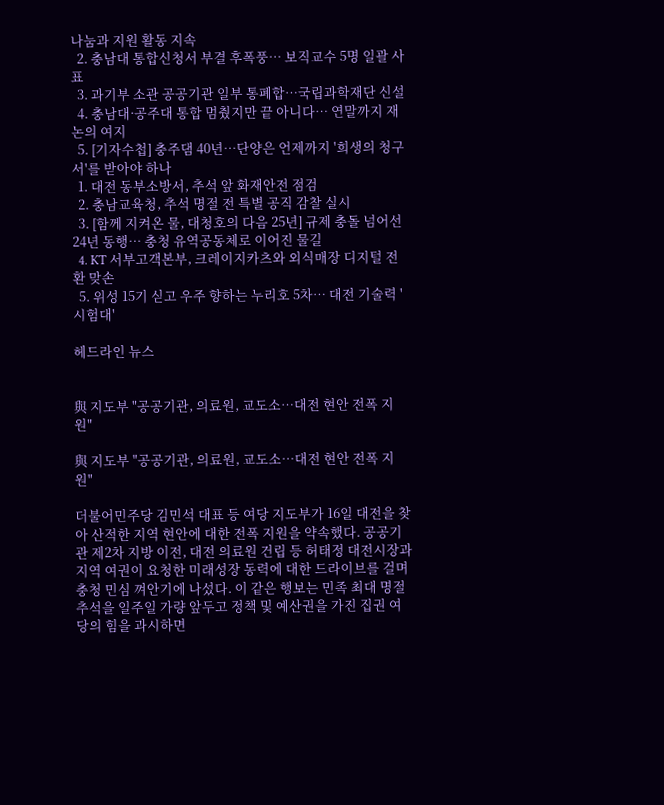나눔과 지원 활동 지속
  2. 충남대 통합신청서 부결 후폭풍… 보직교수 5명 일괄 사표
  3. 과기부 소관 공공기관 일부 통폐합…국립과학재단 신설
  4. 충남대·공주대 통합 멈췄지만 끝 아니다… 연말까지 재논의 여지
  5. [기자수첩] 충주댐 40년…단양은 언제까지 '희생의 청구서'를 받아야 하나
  1. 대전 동부소방서, 추석 앞 화재안전 점검
  2. 충남교육청, 추석 명절 전 특별 공직 감찰 실시
  3. [함께 지켜온 물, 대청호의 다음 25년] 규제 충돌 넘어선 24년 동행… 충청 유역공동체로 이어진 물길
  4. KT 서부고객본부, 크레이지카츠와 외식매장 디지털 전환 맞손
  5. 위성 15기 싣고 우주 향하는 누리호 5차… 대전 기술력 '시험대'

헤드라인 뉴스


與 지도부 "공공기관, 의료원, 교도소…대전 현안 전폭 지원"

與 지도부 "공공기관, 의료원, 교도소…대전 현안 전폭 지원"

더불어민주당 김민석 대표 등 여당 지도부가 16일 대전을 찾아 산적한 지역 현안에 대한 전폭 지원을 약속했다. 공공기관 제2차 지방 이전, 대전 의료원 건립 등 허태정 대전시장과 지역 여권이 요청한 미래성장 동력에 대한 드라이브를 걸며 충청 민심 껴안기에 나섰다. 이 같은 행보는 민족 최대 명절 추석을 일주일 가량 앞두고 정책 및 예산권을 가진 집권 여당의 힘을 과시하면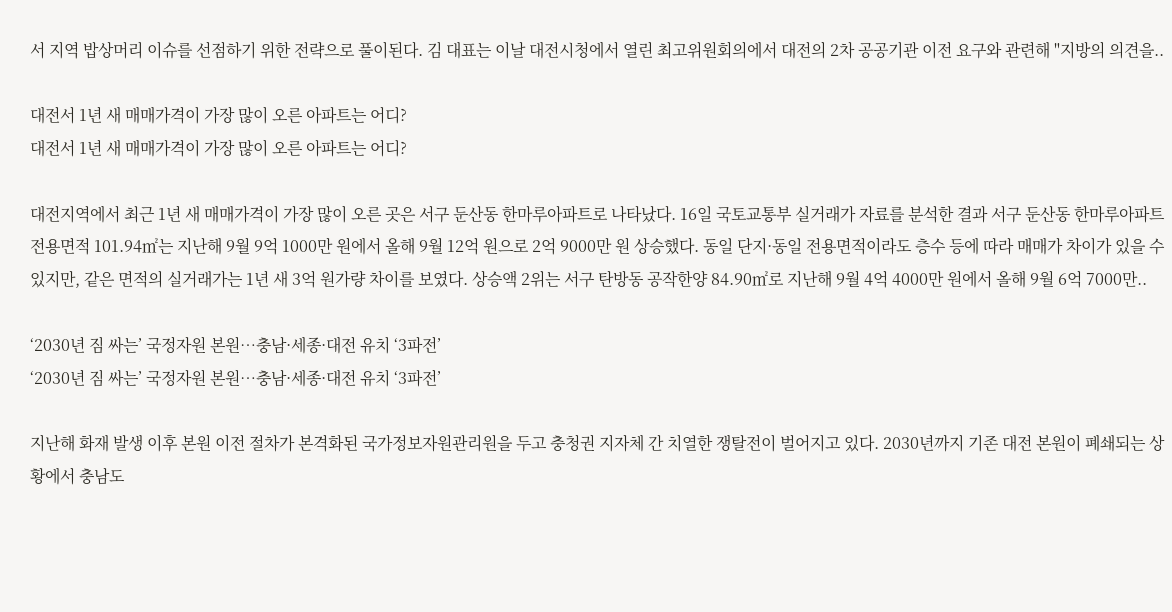서 지역 밥상머리 이슈를 선점하기 위한 전략으로 풀이된다. 김 대표는 이날 대전시청에서 열린 최고위원회의에서 대전의 2차 공공기관 이전 요구와 관련해 "지방의 의견을..

대전서 1년 새 매매가격이 가장 많이 오른 아파트는 어디?
대전서 1년 새 매매가격이 가장 많이 오른 아파트는 어디?

대전지역에서 최근 1년 새 매매가격이 가장 많이 오른 곳은 서구 둔산동 한마루아파트로 나타났다. 16일 국토교통부 실거래가 자료를 분석한 결과 서구 둔산동 한마루아파트 전용면적 101.94㎡는 지난해 9월 9억 1000만 원에서 올해 9월 12억 원으로 2억 9000만 원 상승했다. 동일 단지·동일 전용면적이라도 층수 등에 따라 매매가 차이가 있을 수 있지만, 같은 면적의 실거래가는 1년 새 3억 원가량 차이를 보였다. 상승액 2위는 서구 탄방동 공작한양 84.90㎡로 지난해 9월 4억 4000만 원에서 올해 9월 6억 7000만..

‘2030년 짐 싸는’ 국정자원 본원…충남·세종·대전 유치 ‘3파전’
‘2030년 짐 싸는’ 국정자원 본원…충남·세종·대전 유치 ‘3파전’

지난해 화재 발생 이후 본원 이전 절차가 본격화된 국가정보자원관리원을 두고 충청권 지자체 간 치열한 쟁탈전이 벌어지고 있다. 2030년까지 기존 대전 본원이 폐쇄되는 상황에서 충남도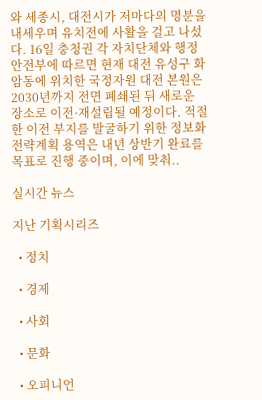와 세종시, 대전시가 저마다의 명분을 내세우며 유치전에 사활을 걸고 나섰다. 16일 충청권 각 자치단체와 행정안전부에 따르면 현재 대전 유성구 화암동에 위치한 국정자원 대전 본원은 2030년까지 전면 폐쇄된 뒤 새로운 장소로 이전·재설립될 예정이다. 적절한 이전 부지를 발굴하기 위한 정보화전략계획 용역은 내년 상반기 완료를 목표로 진행 중이며, 이에 맞춰..

실시간 뉴스

지난 기획시리즈

  • 정치

  • 경제

  • 사회

  • 문화

  • 오피니언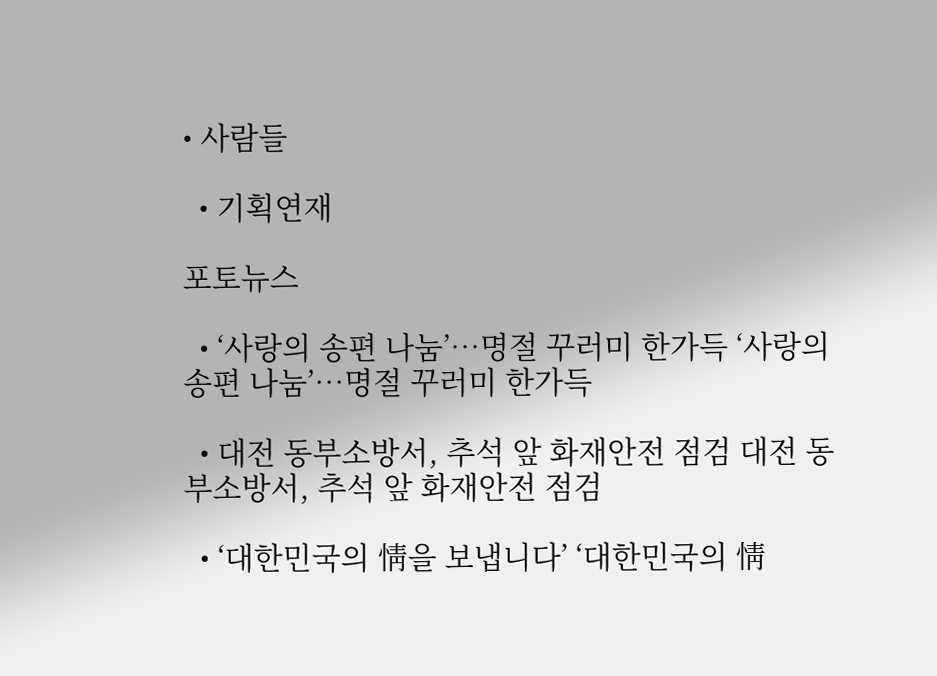• 사람들

  • 기획연재

포토뉴스

  • ‘사랑의 송편 나눔’…명절 꾸러미 한가득 ‘사랑의 송편 나눔’…명절 꾸러미 한가득

  • 대전 동부소방서, 추석 앞 화재안전 점검 대전 동부소방서, 추석 앞 화재안전 점검

  • ‘대한민국의 情을 보냅니다’ ‘대한민국의 情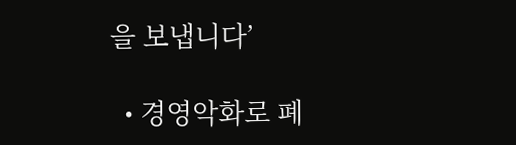을 보냅니다’

  • 경영악화로 폐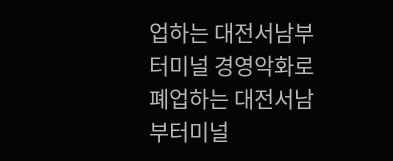업하는 대전서남부터미널 경영악화로 폐업하는 대전서남부터미널